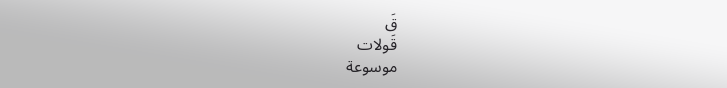قَ
قَولات
موسوعة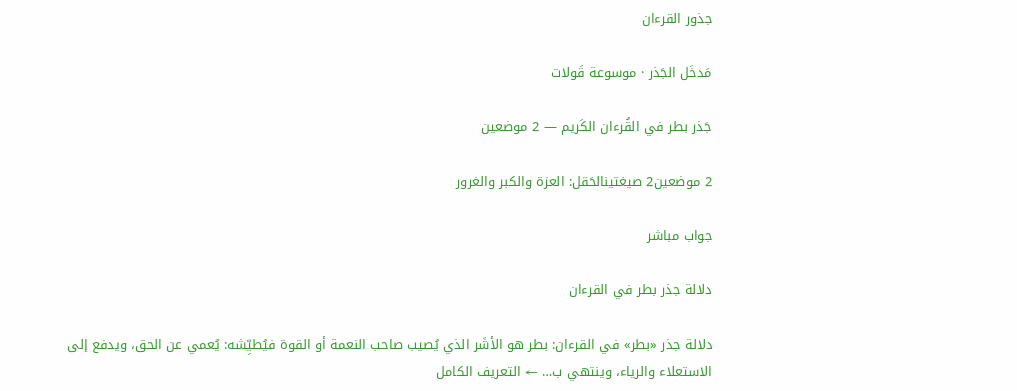جذور القرءان

مَدخَل الجَذر · موسوعة قَولات

جَذر بطر في القُرءان الكَريم — 2 موضعين

2 موضعين2 صيغتينالحَقل: العزة والكبر والغرور

جواب مباشر

دلالة جذر بطر في القرءان

دلالة جذر «بطر» في القرءان: بطر هو الأشَر الذي يُصيب صاحب النعمة أو القوة فيُطيِّشه: يُعمي عن الحق، ويدفع إلى الاستعلاء والرياء، وينتهي ب… ← التعريف الكامل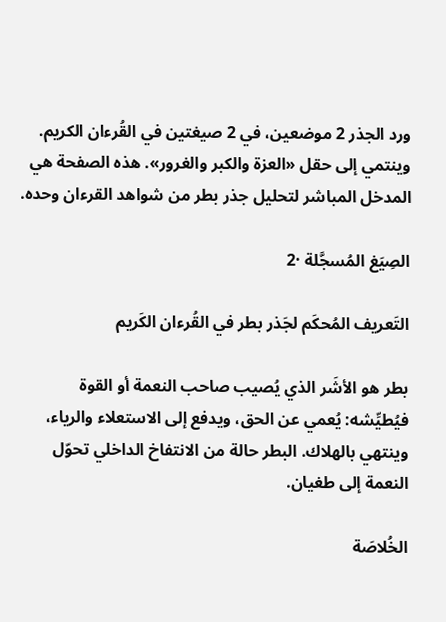ورد الجذر 2 موضعين، في 2 صيغتين في القُرءان الكريم. وينتمي إلى حقل «العزة والكبر والغرور». هذه الصفحة هي المدخل المباشر لتحليل جذر بطر من شواهد القرءان وحده.

الصِيَغ المُسجَّلة ·2

التَعريف المُحكَم لجَذر بطر في القُرءان الكَريم

بطر هو الأشَر الذي يُصيب صاحب النعمة أو القوة فيُطيِّشه: يُعمي عن الحق، ويدفع إلى الاستعلاء والرياء، وينتهي بالهلاك. البطر حالة من الانتفاخ الداخلي تحوّل النعمة إلى طغيان.

الخُلاصَة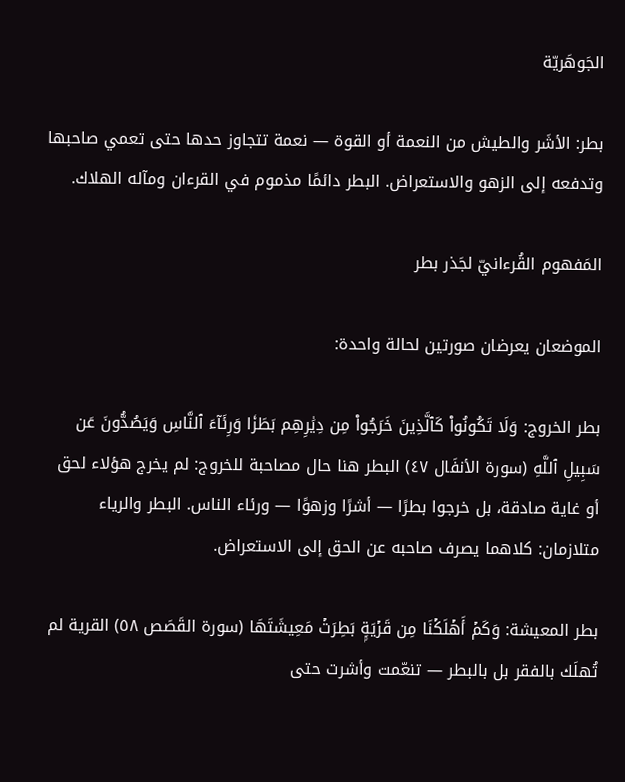الجَوهَريّة

بطر: الأشَر والطيش من النعمة أو القوة — نعمة تتجاوز حدها حتى تعمي صاحبها وتدفعه إلى الزهو والاستعراض. البطر دائمًا مذموم في القرءان ومآله الهلاك.

المَفهوم القُرءانيّ لجَذر بطر

الموضعان يعرضان صورتين لحالة واحدة:

بطر الخروج: وَلَا تَكُونُواْ كَٱلَّذِينَ خَرَجُواْ مِن دِيَٰرِهِم بَطَرٗا وَرِئَآءَ ٱلنَّاسِ وَيَصُدُّونَ عَن سَبِيلِ ٱللَّهِ (سورة الأنفَال ٤٧) البطر هنا حال مصاحبة للخروج: لم يخرج هؤلاء لحق أو غاية صادقة، بل خرجوا بطرًا — أشرًا وزهوًا — ورئاء الناس. البطر والرياء متلازمان: كلاهما يصرف صاحبه عن الحق إلى الاستعراض.

بطر المعيشة: وَكَمۡ أَهۡلَكۡنَا مِن قَرۡيَةِۭ بَطِرَتۡ مَعِيشَتَهَا (سورة القَصَص ٥٨) القرية لم تُهلَك بالفقر بل بالبطر — تنعّمت وأشرت حتى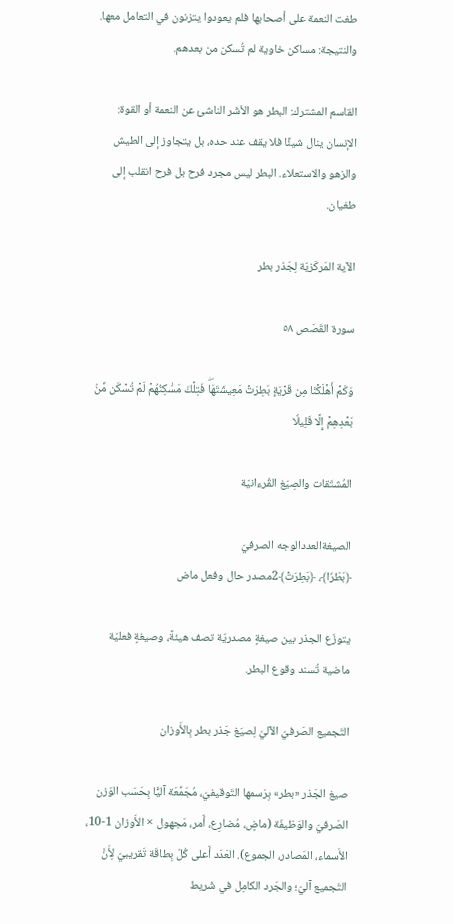طغت النعمة على أصحابها فلم يعودوا يتزنون في التعامل معها. والنتيجة: مساكن خاوية لم تُسكن من بعدهم.

القاسم المشترك: البطر هو الأشَر الناشئ عن النعمة أو القوة: الإنسان ينال شيئًا فلا يقف عند حده، بل يتجاوز إلى الطيش والزهو والاستعلاء. البطر ليس مجرد فرح بل فرح انقلب إلى طغيان.

الآية المَركَزيّة لِجَذر بطر

سورة القَصَص ٥٨

وَكَمۡ أَهۡلَكۡنَا مِن قَرۡيَةِۭ بَطِرَتۡ مَعِيشَتَهَاۖ فَتِلۡكَ مَسَٰكِنُهُمۡ لَمۡ تُسۡكَن مِّنۢ بَعۡدِهِمۡ إِلَّا قَلِيلٗا

المُشتَقات والصِيَغ القُرءانيّة

الصيغةالعددالوجه الصرفيّ
﴿بَطَرٗا﴾، ﴿بَطِرَتۡ﴾2مصدر حال وفعل ماض

يتوزّع الجذر بين صيغةٍ مصدريّة تصف هيئةً، وصيغةٍ فعليّة ماضية تُسند وقوع البطر.

التَجميع الصَرفيّ الآليّ لِصيَغ جَذر بطر بِالأَوزان

صيغ الجَذر «بطر» بِرَسمها التَوقيفيّ، مُجَمَّعَة آليًّا بِحَسَب الوَزن الصَرفيّ والوَظيفَة (ماضٍ، مُضارِع، أَمر، مَجهول × الأَوزان 1-10، الأَسماء، المَصادر، الجموع). العَدَد أَعلى كُلّ بِطاقَة تَقريبيّ لِأَنَّ التَجميع آليّ؛ والجَرد الكامِل في شَريط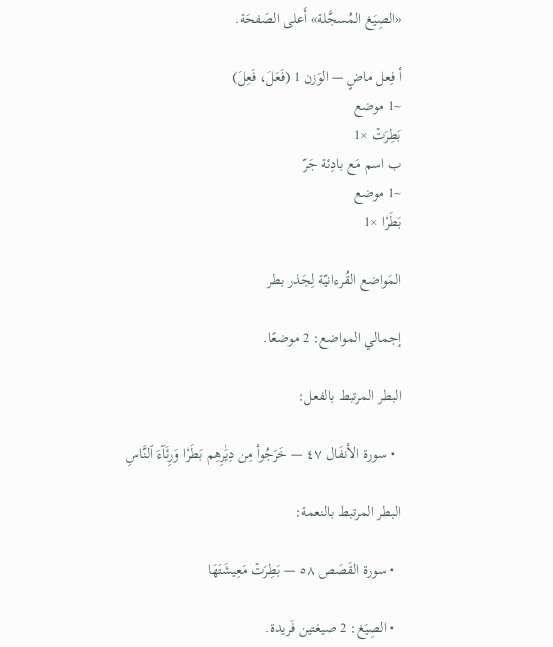«الصِيَغ المُسجَّلة» أَعلى الصَفحَة.

أ فِعل ماضٍ — الوَزن 1 (فَعَلَ، فَعِلَ)
~1 موضع
بَطِرَتۡ ×1
ب اسم مَع بادِئة جَرّ
~1 موضع
بَطَرٗا ×1

المَواضع القُرءانيّة لِجَذر بطر

إجمالي المواضع: 2 موضعًا.

البطر المرتبط بالفعل:

  • سورة الأنفَال ٤٧ — خَرَجُواْ مِن دِيَٰرِهِم بَطَرٗا وَرِئَآءَ ٱلنَّاسِ

البطر المرتبط بالنعمة:

  • سورة القَصَص ٥٨ — بَطِرَتۡ مَعِيشَتَهَا

  • الصِيَغ: 2 صيغتين فَريدة.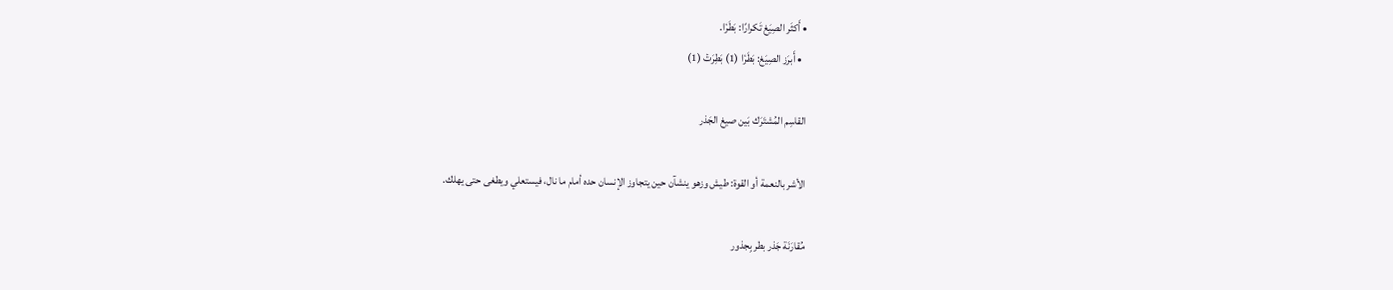• أَكثَر الصِيَغ تَكرارًا: بَطَرٗا.
  • أَبرَز الصِيَغ: بَطَرٗا (1) بَطِرَتۡ (1)

القاسِم المُشتَرَك بَين صيغ الجَذر

الأشر بالنعمة أو القوة: طيش وزهو ينشآن حين يتجاوز الإنسان حده أمام ما نال، فيستعلي ويطغى حتى يهلك.

مُقارَنَة جَذر بطر بِجذور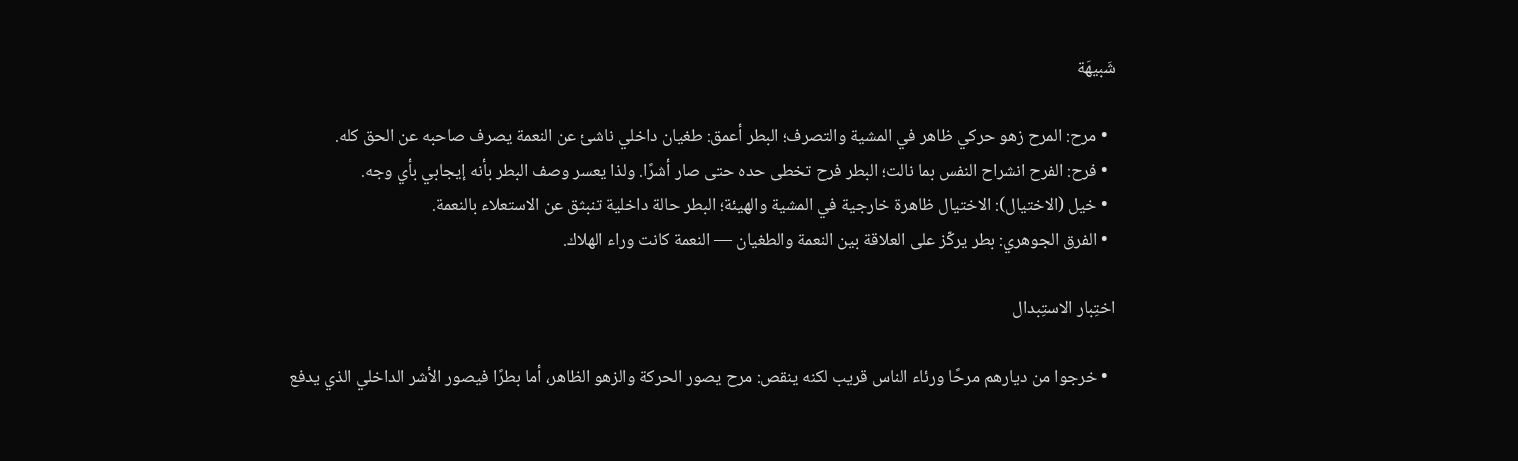شَبيهَة

  • مرح: المرح زهو حركي ظاهر في المشية والتصرف؛ البطر أعمق: طغيان داخلي ناشئ عن النعمة يصرف صاحبه عن الحق كله.
  • فرح: الفرح انشراح النفس بما نالت؛ البطر فرح تخطى حده حتى صار أشرًا. ولذا يعسر وصف البطر بأنه إيجابي بأي وجه.
  • خيل (الاختيال): الاختيال ظاهرة خارجية في المشية والهيئة؛ البطر حالة داخلية تنبثق عن الاستعلاء بالنعمة.
  • الفرق الجوهري: بطر يركّز على العلاقة بين النعمة والطغيان — النعمة كانت وراء الهلاك.

اختِبار الاستِبدال

  • خرجوا من ديارهم مرحًا ورئاء الناس قريب لكنه ينقص: مرح يصور الحركة والزهو الظاهر، أما بطرًا فيصور الأشر الداخلي الذي يدفع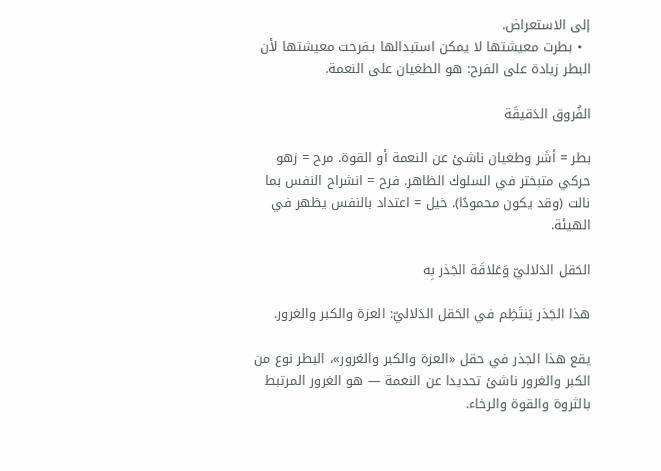إلى الاستعراض.
  • بطرت معيشتها لا يمكن استبدالها بـفرحت معيشتها لأن البطر زيادة على الفرح: هو الطغيان على النعمة.

الفُروق الدَقيقَة

بطر = أشَر وطغيان ناشئ عن النعمة أو القوة. مرح = زهو حركي متبختر في السلوك الظاهر. فرح = انشراح النفس بما نالت (وقد يكون محمودًا). خيل = اعتداد بالنفس يظهر في الهيئة.

الحَقل الدَلاليّ وَعَلاقَة الجَذر بِه

هذا الجَذر يَنتَظِم في الحَقل الدَلاليّ: العزة والكبر والغرور.

يقع هذا الجذر في حقل «العزة والكبر والغرور»، البطر نوع من الكبر والغرور ناشئ تحديدا عن النعمة — هو الغرور المرتبط بالثروة والقوة والرخاء.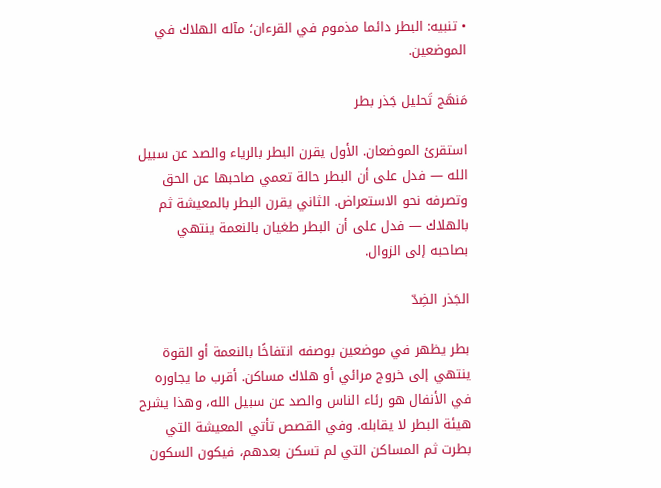• تنبيه: البطر دائما مذموم في القرءان؛ مآله الهلاك في الموضعين.

مَنهَج تَحليل جَذر بطر

استقرئ الموضعان. الأول يقرن البطر بالرياء والصد عن سبيل الله — فدل على أن البطر حالة تعمي صاحبها عن الحق وتصرفه نحو الاستعراض. الثاني يقرن البطر بالمعيشة ثم بالهلاك — فدل على أن البطر طغيان بالنعمة ينتهي بصاحبه إلى الزوال.

الجَذر الضِدّ

بطر يظهر في موضعين بوصفه انتفاخًا بالنعمة أو القوة ينتهي إلى خروج مرائي أو هلاك مساكن. أقرب ما يجاوره في الأنفال هو رئاء الناس والصد عن سبيل الله، وهذا يشرح هيئة البطر لا يقابله. وفي القصص تأتي المعيشة التي بطرت ثم المساكن التي لم تسكن بعدهم، فيكون السكون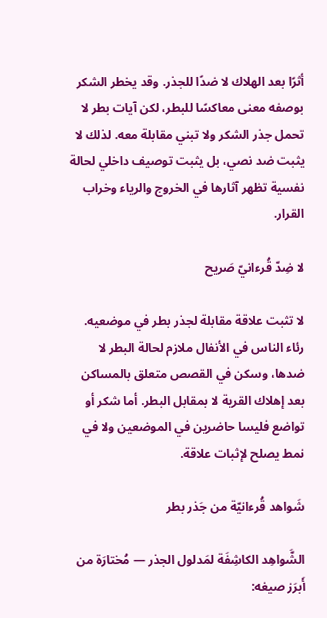أثرًا بعد الهلاك لا ضدًا للجذر. وقد يخطر الشكر بوصفه معنى معاكسًا للبطر، لكن آيات بطر لا تحمل جذر الشكر ولا تبني مقابلة معه. لذلك لا يثبت ضد نصي، بل يثبت توصيف داخلي لحالة نفسية تظهر آثارها في الخروج والرياء وخراب القرار.

لا ضِدّ قُرءانيّ صَريح

لا تثبت علاقة مقابلة لجذر بطر في موضعيه. رئاء الناس في الأنفال ملازم لحالة البطر لا ضدها، وسكن في القصص متعلق بالمساكن بعد إهلاك القرية لا بمقابل البطر. أما شكر أو تواضع فليسا حاضرين في الموضعين ولا في نمط يصلح لإثبات علاقة.

شَواهد قُرءانيّة من جَذر بطر

الشَّواهِد الكاشِفَة لمَدلول الجذر — مُختارَة من أَبرَز صيغه: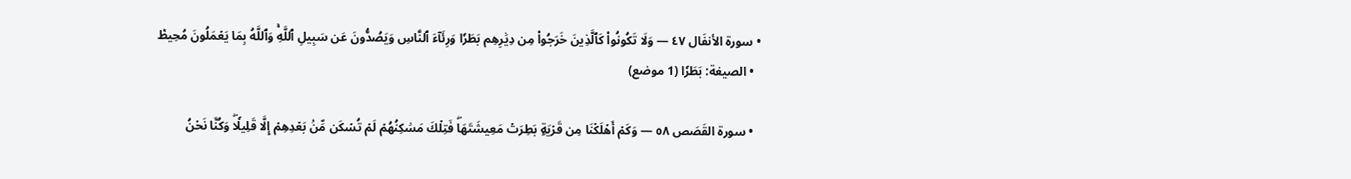• سورة الأنفَال ٤٧ — وَلَا تَكُونُواْ كَٱلَّذِينَ خَرَجُواْ مِن دِيَٰرِهِم بَطَرٗا وَرِئَآءَ ٱلنَّاسِ وَيَصُدُّونَ عَن سَبِيلِ ٱللَّهِۚ وَٱللَّهُ بِمَا يَعۡمَلُونَ مُحِيطٞ
  • الصيغة: بَطَرٗا (1 موضع)

  • سورة القَصَص ٥٨ — وَكَمۡ أَهۡلَكۡنَا مِن قَرۡيَةِۭ بَطِرَتۡ مَعِيشَتَهَاۖ فَتِلۡكَ مَسَٰكِنُهُمۡ لَمۡ تُسۡكَن مِّنۢ بَعۡدِهِمۡ إِلَّا قَلِيلٗاۖ وَكُنَّا نَحۡنُ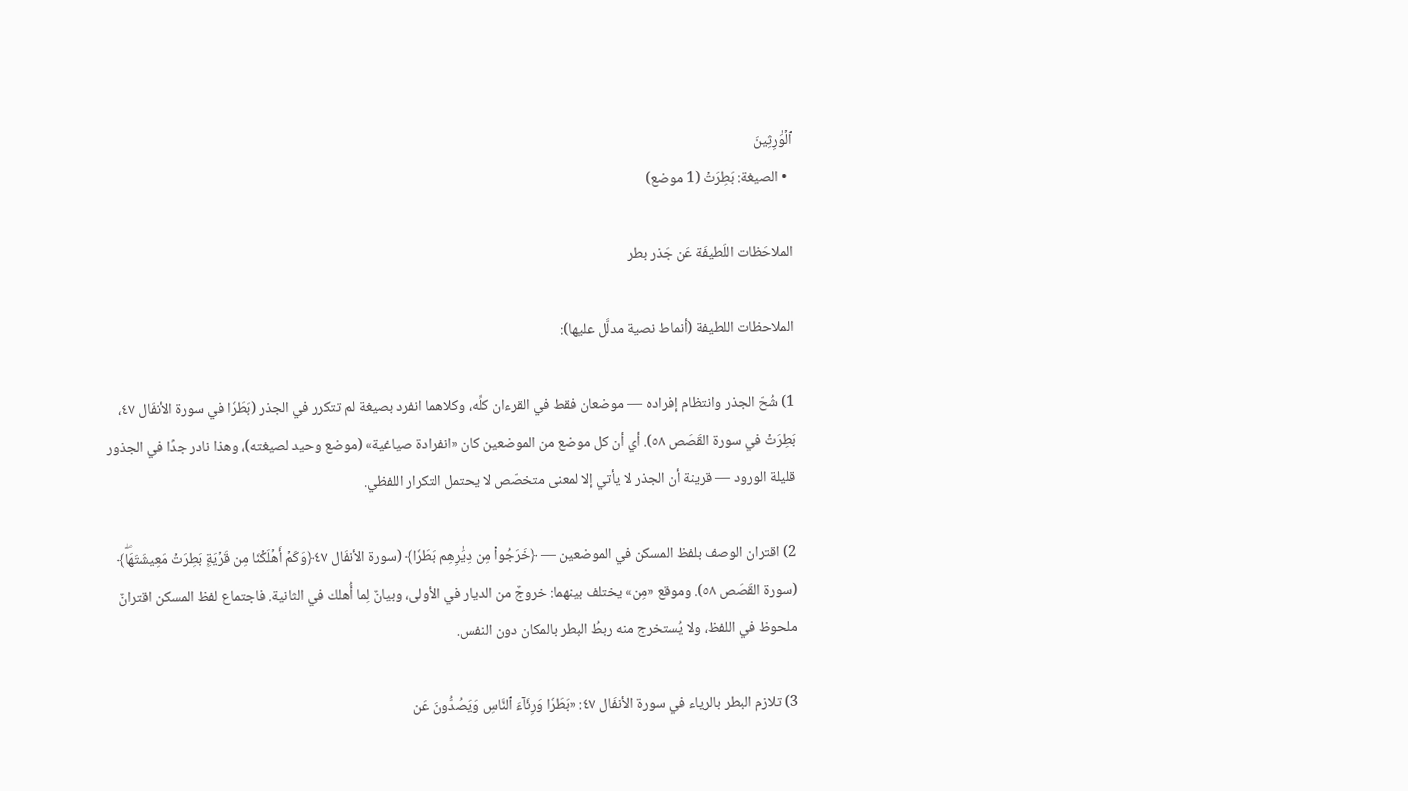ٱلۡوَٰرِثِينَ
  • الصيغة: بَطِرَتۡ (1 موضع)

الملاحَظات اللَطيفَة عَن جَذر بطر

الملاحظات اللطيفة (أنماط نصية مدلَّل عليها):

1) شُحّ الجذر وانتظام إفراده — موضعان فقط في القرءان كلِّه، وكلاهما انفرد بصيغة لم تتكرر في الجذر (بَطَرٗا في سورة الأنفَال ٤٧، بَطِرَتۡ في سورة القَصَص ٥٨). أي أن كل موضع من الموضعين كان «انفرادة صياغية» (موضع وحيد لصيغته)، وهذا نادر جدًا في الجذور قليلة الورود — قرينة أن الجذر لا يأتي إلا لمعنى متخصّص لا يحتمل التكرار اللفظي.

2) اقتران الوصف بلفظ المسكن في الموضعين — ﴿خَرَجُواْ مِن دِيَٰرِهِم بَطَرٗا﴾ (سورة الأنفَال ٤٧﴿وَكَمۡ أَهۡلَكۡنَا مِن قَرۡيَةِۭ بَطِرَتۡ مَعِيشَتَهَاۖ﴾ (سورة القَصَص ٥٨). وموقع «مِن» يختلف بينهما: خروجٌ من الديار في الأولى، وبيانٌ لِما أُهلك في الثانية. فاجتماع لفظ المسكن اقترانٌ ملحوظ في اللفظ، ولا يُستخرج منه ربطُ البطر بالمكان دون النفس.

3) تلازم البطر بالرياء في سورة الأنفَال ٤٧: «بَطَرٗا وَرِئَآءَ ٱلنَّاسِ وَيَصُدُّونَ عَن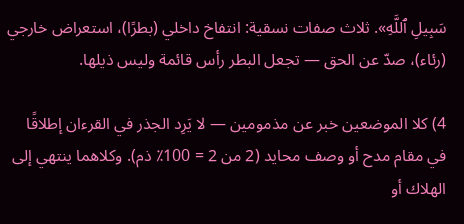سَبِيلِ ٱللَّهِ». ثلاث صفات نسقية: انتفاخ داخلي (بطرًا)، استعراض خارجي (رئاء)، صدّ عن الحق — تجعل البطر رأس قائمة وليس ذيلها.

4) كلا الموضعين خبر عن مذمومين — لا يَرِد الجذر في القرءان إطلاقًا في مقام مدح أو وصف محايد (2 من 2 = 100٪ ذم). وكلاهما ينتهي إلى الهلاك أو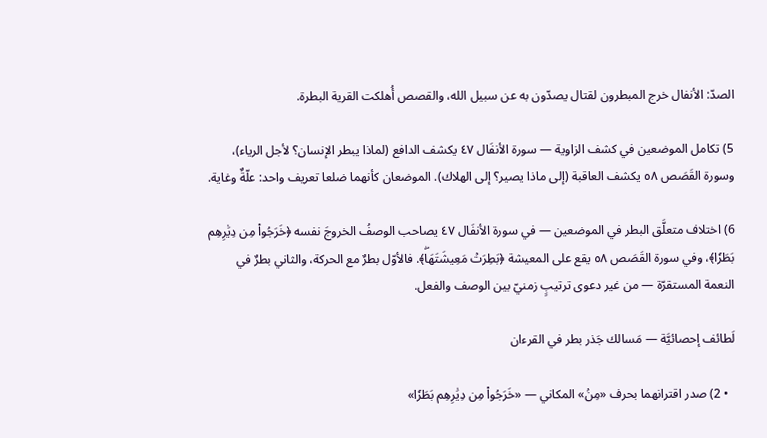الصدّ: الأنفال خرج المبطرون لقتال يصدّون به عن سبيل الله، والقصص أُهلكت القرية البطرة.

5) تكامل الموضعين في كشف الزاوية — سورة الأنفَال ٤٧ يكشف الدافع (لماذا يبطر الإنسان؟ لأجل الرياء)، وسورة القَصَص ٥٨ يكشف العاقبة (إلى ماذا يصير؟ إلى الهلاك). الموضعان كأنهما ضلعا تعريف واحد: علّةٌ وغاية.

6) اختلاف متعلَّق البطر في الموضعين — في سورة الأنفَال ٤٧ يصاحب الوصفُ الخروجَ نفسه ﴿خَرَجُواْ مِن دِيَٰرِهِم بَطَرٗا﴾، وفي سورة القَصَص ٥٨ يقع على المعيشة ﴿بَطِرَتۡ مَعِيشَتَهَاۖ﴾. فالأوّل بطرٌ مع الحركة، والثاني بطرٌ في النعمة المستقرّة — من غير دعوى ترتيبٍ زمنيّ بين الوصف والفعل.

لَطائف إحصائيَّة — مَسالك جَذر بطر في القرءان

  • 2) صدر اقترانهما بحرف «مِنۢ» المكاني — «خَرَجُواْ مِن دِيَٰرِهِم بَطَرٗا»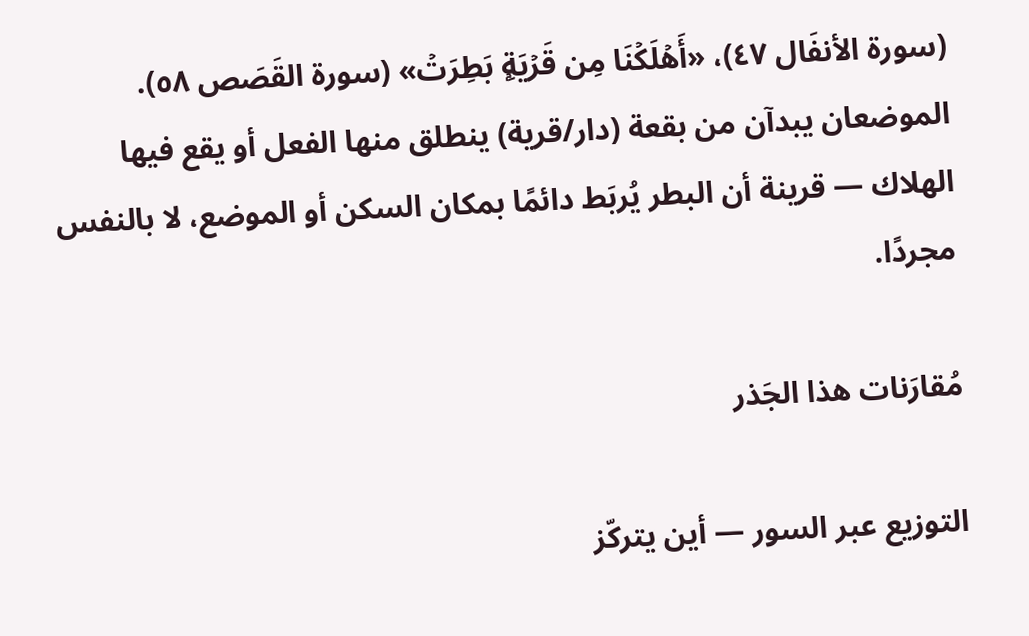(سورة الأنفَال ٤٧)، «أَهۡلَكۡنَا مِن قَرۡيَةِۭ بَطِرَتۡ» (سورة القَصَص ٥٨). الموضعان يبدآن من بقعة (دار/قرية) ينطلق منها الفعل أو يقع فيها الهلاك — قرينة أن البطر يُربَط دائمًا بمكان السكن أو الموضع، لا بالنفس مجردًا.

مُقارَنات هذا الجَذر

التوزيع عبر السور — أين يتركّز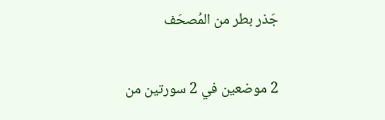جَذر بطر من المُصحَف

2 موضعين في 2 سورتين من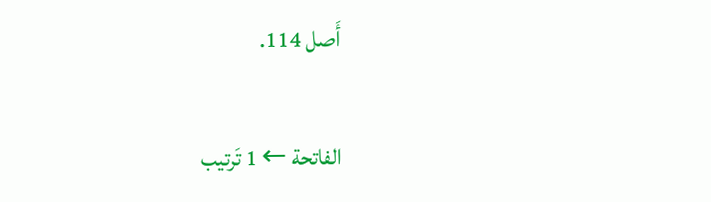أَصل 114.

الفاتحة ← 1 تَرتيب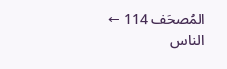المُصحَف 114 ← الناس